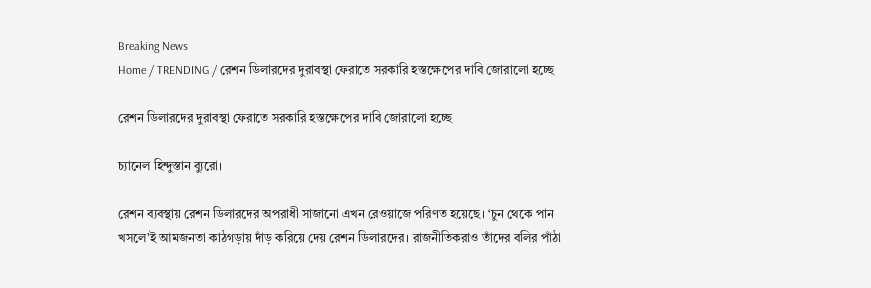Breaking News
Home / TRENDING / রেশন ডিলারদের দুরাবস্থা ফেরাতে সরকারি হস্তক্ষেপের দাবি জোরালো হচ্ছে

রেশন ডিলারদের দুরাবস্থা ফেরাতে সরকারি হস্তক্ষেপের দাবি জোরালো হচ্ছে

চ্যানেল হিন্দুস্তান ব্যুরো।

রেশন ব্যবস্থায় রেশন ডিলারদের অপরাধী সাজানো এখন রেওয়াজে পরিণত হয়েছে। ‘চুন থেকে পান খসলে’ই আমজনতা কাঠগড়ায় দাঁড় করিয়ে দেয় রেশন ডিলারদের। রাজনীতিকরাও তাঁদের বলির পাঁঠা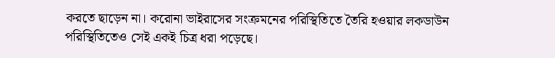করতে ছাড়েন না। করোনা ভাইরাসের সংক্রমনের পরিস্থিতিতে তৈরি হওয়ার লকডাউন পরিস্থিতিতেও সেই একই চিত্র ধরা পড়েছে।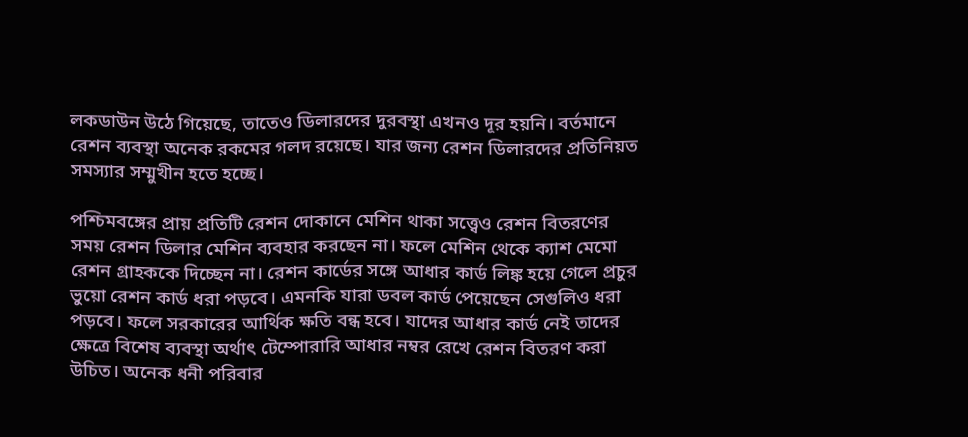লকডাউন উঠে গিয়েছে, তাতেও ডিলারদের দুরবস্থা এখনও দূর হয়নি। বর্তমানে রেশন ব্যবস্থা অনেক রকমের গলদ রয়েছে। যার জন্য রেশন ডিলারদের প্রতিনিয়ত সমস্যার সম্মুখীন হতে হচ্ছে।

পশ্চিমবঙ্গের প্রায় প্রতিটি রেশন দোকানে মেশিন থাকা সত্ত্বেও রেশন বিতরণের সময় রেশন ডিলার মেশিন ব্যবহার করছেন না। ফলে মেশিন থেকে ক্যাশ মেমো রেশন গ্রাহককে দিচ্ছেন না। রেশন কার্ডের সঙ্গে আধার কার্ড লিঙ্ক হয়ে গেলে প্রচুর ভুয়ো রেশন কার্ড ধরা পড়বে। এমনকি যারা ডবল কার্ড পেয়েছেন সেগুলিও ধরা পড়বে। ফলে সরকারের আর্থিক ক্ষতি বন্ধ হবে। যাদের আধার কার্ড নেই তাদের ক্ষেত্রে বিশেষ ব্যবস্থা অর্থাৎ টেম্পোরারি আধার নম্বর রেখে রেশন বিতরণ করা উচিত। অনেক ধনী পরিবার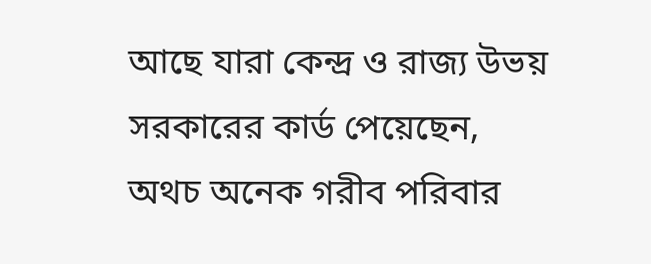আছে যারা কেন্দ্র ও রাজ্য উভয় সরকারের কার্ড পেয়েছেন, অথচ অনেক গরীব পরিবার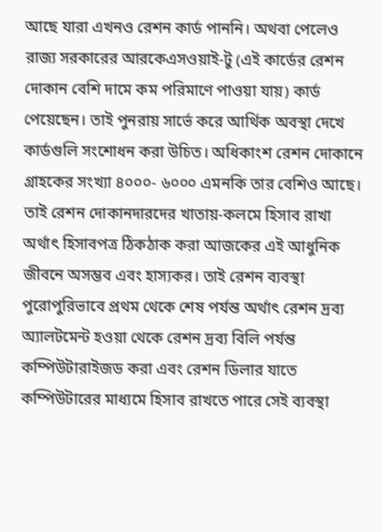আছে যারা এখনও রেশন কার্ড পাননি। অথবা পেলেও রাজ্য সরকারের আরকেএসওয়াই-টু (এই কার্ডের রেশন দোকান বেশি দামে কম পরিমাণে পাওয়া যায়) কার্ড পেয়েছেন। তাই পুনরায় সার্ভে করে আর্থিক অবস্থা দেখে কার্ডগুলি সংশোধন করা উচিত। অধিকাংশ রেশন দোকানে গ্রাহকের সংখ্যা ৪০০০- ৬০০০ এমনকি তার বেশিও আছে। তাই রেশন দোকানদারদের খাতায়-কলমে হিসাব রাখা অর্থাৎ হিসাবপত্র ঠিকঠাক করা আজকের এই আধুনিক জীবনে অসম্ভব এবং হাস্যকর। তাই রেশন ব্যবস্থা পুরোপুরিভাবে প্রথম থেকে শেষ পর্যন্ত অর্থাৎ রেশন দ্রব্য অ্যালটমেন্ট হওয়া থেকে রেশন দ্রব্য বিলি পর্যন্ত কম্পিউটারাইজড করা এবং রেশন ডিলার যাতে কম্পিউটারের মাধ্যমে হিসাব রাখতে পারে সেই ব্যবস্থা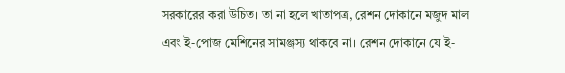সরকারের করা উচিত। তা না হলে খাতাপত্র, রেশন দোকানে মজুদ মাল এবং ই-পোজ মেশিনের সামঞ্জস্য থাকবে না। রেশন দোকানে যে ই-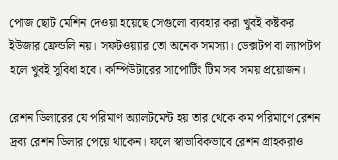পোজ ছোট মেশিন দেওয়া হয়েছে সেগুলো ব্যবহার করা খুবই কষ্টকর ইউজার ফ্রেন্ডলি নয়। সফটওয়্যার তো অনেক সমস্যা। ডেক্সটপ বা ল্যাপটপ হলে খুবই সুবিধা হবে। কম্পিউটারের সাপোর্টিং টিম সব সময় প্রয়োজন।

রেশন ডিলারের যে পরিমাণ অ্যালটমেন্ট হয় তার থেকে কম পরিমাণে রেশন দ্রব্য রেশন ডিলার পেয়ে থাকেন। ফলে স্বাভাবিকভাবে রেশন গ্রাহকরাও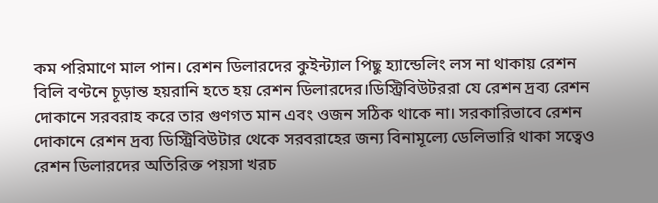কম পরিমাণে মাল পান। রেশন ডিলারদের কুইন্ট্যাল পিছু হ্যান্ডেলিং লস না থাকায় রেশন বিলি বণ্টনে চূড়ান্ত হয়রানি হতে হয় রেশন ডিলারদের।ডিস্ট্রিবিউটররা যে রেশন দ্রব্য রেশন দোকানে সরবরাহ করে তার গুণগত মান এবং ওজন সঠিক থাকে না। সরকারিভাবে রেশন দোকানে রেশন দ্রব্য ডিস্ট্রিবিউটার থেকে সরবরাহের জন্য বিনামূল্যে ডেলিভারি থাকা সত্বেও রেশন ডিলারদের অতিরিক্ত পয়সা খরচ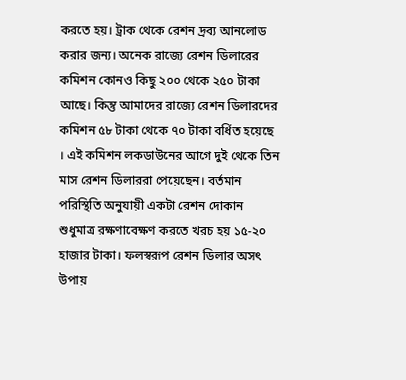করতে হয়। ট্রাক থেকে রেশন দ্রব্য আনলোড করার জন্য। অনেক রাজ্যে রেশন ডিলারের কমিশন কোনও কিছু ২০০ থেকে ২৫০ টাকা আছে। কিন্তু আমাদের রাজ্যে রেশন ডিলারদের কমিশন ৫৮ টাকা থেকে ৭০ টাকা বর্ধিত হয়েছে । এই কমিশন লকডাউনের আগে দুই থেকে তিন মাস রেশন ডিলাররা পেয়েছেন। বর্তমান পরিস্থিতি অনুযায়ী একটা রেশন দোকান শুধুমাত্র রক্ষণাবেক্ষণ করতে খরচ হয় ১৫-২০ হাজার টাকা। ফলস্বরূপ রেশন ডিলার অসৎ উপায়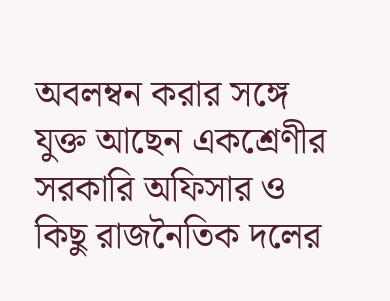অবলম্বন করার সঙ্গে যুক্ত আছেন একশ্রেণীর সরকারি অফিসার ও কিছু রাজনৈতিক দলের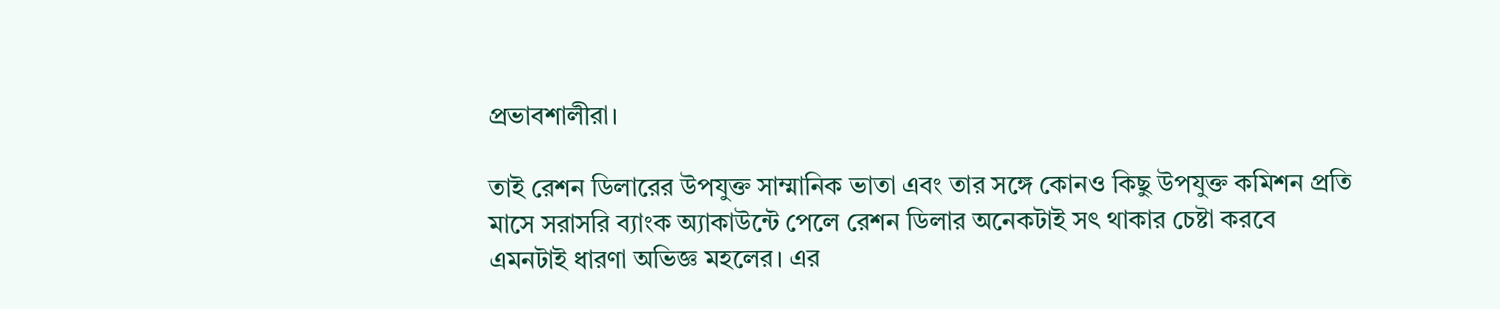প্রভাবশালীরা।

তাই রেশন ডিলারের উপযুক্ত সাম্মানিক ভাতা এবং তার সঙ্গে কোনও কিছু উপযুক্ত কমিশন প্রতি মাসে সরাসরি ব্যাংক অ্যাকাউন্টে পেলে রেশন ডিলার অনেকটাই সৎ থাকার চেষ্টা করবে এমনটাই ধারণা অভিজ্ঞ মহলের। এর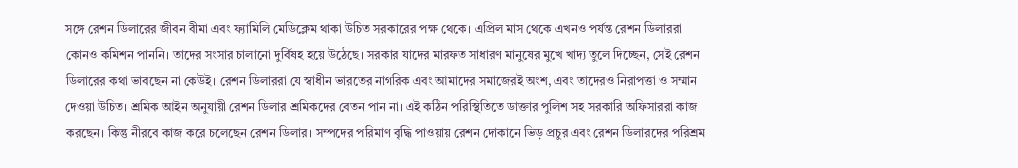সঙ্গে রেশন ডিলারের জীবন বীমা এবং ফ্যামিলি মেডিক্লেম থাকা উচিত সরকারের পক্ষ থেকে। এপ্রিল মাস থেকে এখনও পর্যন্ত রেশন ডিলাররা কোনও কমিশন পাননি। তাদের সংসার চালানো দুর্বিষহ হয়ে উঠেছে। সরকার যাদের মারফত সাধারণ মানুষের মুখে খাদ্য তুলে দিচ্ছেন, সেই রেশন ডিলারের কথা ভাবছেন না কেউই। রেশন ডিলাররা যে স্বাধীন ভারতের নাগরিক এবং আমাদের সমাজেরই অংশ, এবং তাদেরও নিরাপত্তা ও সম্মান দেওয়া উচিত। শ্রমিক আইন অনুযায়ী রেশন ডিলার শ্রমিকদের বেতন পান না। এই কঠিন পরিস্থিতিতে ডাক্তার পুলিশ সহ সরকারি অফিসাররা কাজ করছেন। কিন্তু নীরবে কাজ করে চলেছেন রেশন ডিলার। সম্পদের পরিমাণ বৃদ্ধি পাওয়ায় রেশন দোকানে ভিড় প্রচুর এবং রেশন ডিলারদের পরিশ্রম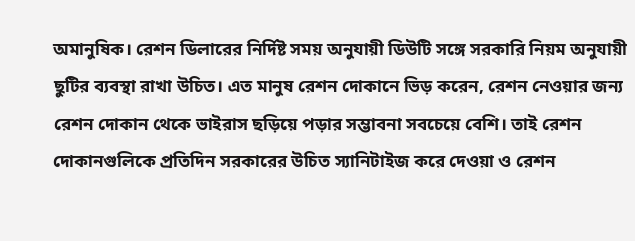অমানুষিক। রেশন ডিলারের নির্দিষ্ট সময় অনুযায়ী ডিউটি সঙ্গে সরকারি নিয়ম অনুযায়ী ছুটির ব্যবস্থা রাখা উচিত। এত মানুষ রেশন দোকানে ভিড় করেন, রেশন নেওয়ার জন্য রেশন দোকান থেকে ভাইরাস ছড়িয়ে পড়ার সম্ভাবনা সবচেয়ে বেশি। তাই রেশন দোকানগুলিকে প্রতিদিন সরকারের উচিত স্যানিটাইজ করে দেওয়া ও রেশন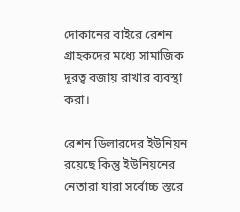দোকানের বাইরে রেশন গ্রাহকদের মধ্যে সামাজিক দূরত্ব বজায় রাখার ব্যবস্থা করা।

রেশন ডিলারদের ইউনিয়ন রয়েছে কিন্তু ইউনিয়নের নেতারা যারা সর্বোচ্চ স্তরে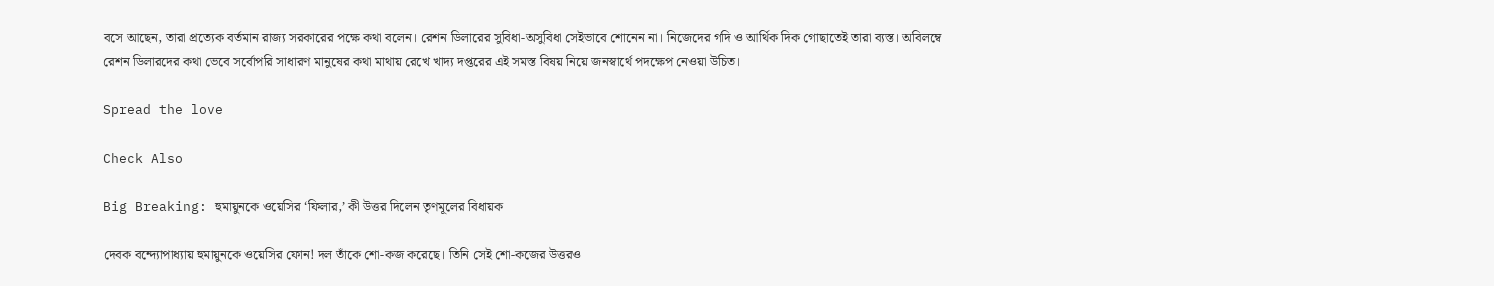বসে আছেন, তারা প্রত্যেক বর্তমান রাজ্য সরকারের পক্ষে কথা বলেন। রেশন ডিলারের সুবিধা-অসুবিধা সেইভাবে শোনেন না। নিজেদের গদি ও আর্থিক দিক গোছাতেই তারা ব্যস্ত। অবিলম্বে রেশন ডিলারদের কথা ভেবে সর্বোপরি সাধারণ মানুষের কথা মাথায় রেখে খাদ্য দপ্তরের এই সমস্ত বিষয় নিয়ে জনস্বার্থে পদক্ষেপ নেওয়া উচিত।

Spread the love

Check Also

Big Breaking: হুমায়ুনকে ওয়েসির ‘ফিলার,’ কী উত্তর দিলেন তৃণমূলের বিধায়ক

দেবক বন্দ্যোপাধ্যায় হুমায়ুনকে ওয়েসির ফোন! দল তাঁকে শো-কজ করেছে। তিনি সেই শো-কজের উত্তরও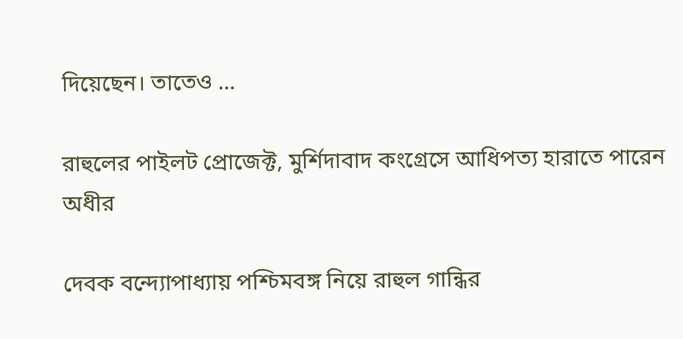দিয়েছেন। তাতেও …

রাহুলের পাইলট প্রোজেক্ট, মুর্শিদাবাদ কংগ্রেসে আধিপত্য হারাতে পারেন অধীর

দেবক বন্দ্যোপাধ্যায় পশ্চিমবঙ্গ নিয়ে রাহুল গান্ধির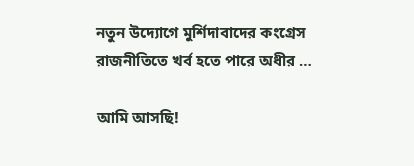নতুন উদ্যোগে মুর্শিদাবাদের কংগ্রেস রাজনীতিতে খর্ব হতে পারে অধীর …

আমি আসছি!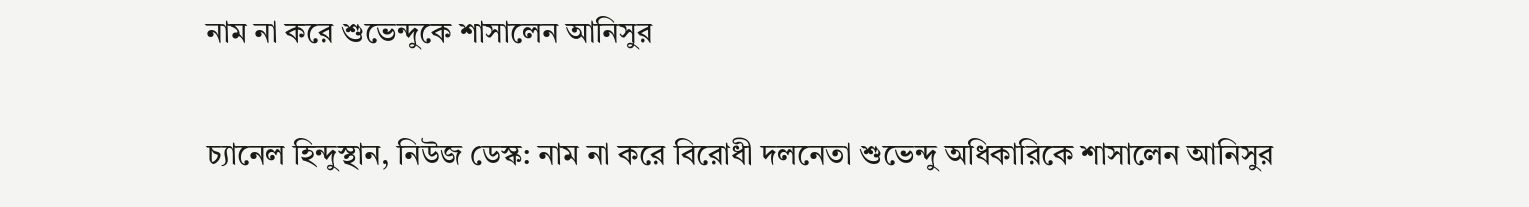নাম না করে শুভেন্দুকে শাসালেন আনিসুর

চ্যানেল হিন্দুস্থান, নিউজ ডেস্ক: নাম না করে বিরোধী দলনেতা শুভেন্দু অধিকারিকে শাসালেন আনিসুর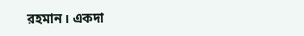রহমান। একদা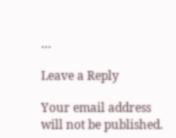…

Leave a Reply

Your email address will not be published.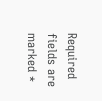Required fields are marked *